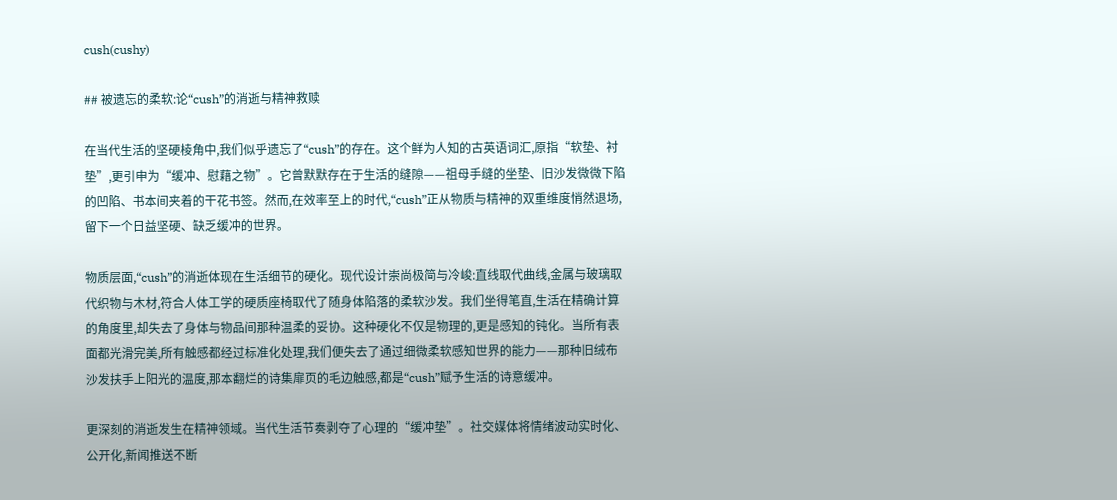cush(cushy)

## 被遗忘的柔软:论“cush”的消逝与精神救赎

在当代生活的坚硬棱角中,我们似乎遗忘了“cush”的存在。这个鲜为人知的古英语词汇,原指“软垫、衬垫”,更引申为“缓冲、慰藉之物”。它曾默默存在于生活的缝隙——祖母手缝的坐垫、旧沙发微微下陷的凹陷、书本间夹着的干花书签。然而,在效率至上的时代,“cush”正从物质与精神的双重维度悄然退场,留下一个日益坚硬、缺乏缓冲的世界。

物质层面,“cush”的消逝体现在生活细节的硬化。现代设计崇尚极简与冷峻:直线取代曲线,金属与玻璃取代织物与木材,符合人体工学的硬质座椅取代了随身体陷落的柔软沙发。我们坐得笔直,生活在精确计算的角度里,却失去了身体与物品间那种温柔的妥协。这种硬化不仅是物理的,更是感知的钝化。当所有表面都光滑完美,所有触感都经过标准化处理,我们便失去了通过细微柔软感知世界的能力——那种旧绒布沙发扶手上阳光的温度,那本翻烂的诗集扉页的毛边触感,都是“cush”赋予生活的诗意缓冲。

更深刻的消逝发生在精神领域。当代生活节奏剥夺了心理的“缓冲垫”。社交媒体将情绪波动实时化、公开化,新闻推送不断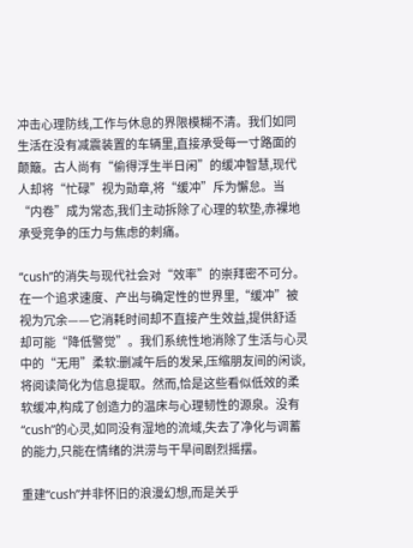冲击心理防线,工作与休息的界限模糊不清。我们如同生活在没有减震装置的车辆里,直接承受每一寸路面的颠簸。古人尚有“偷得浮生半日闲”的缓冲智慧,现代人却将“忙碌”视为勋章,将“缓冲”斥为懈怠。当“内卷”成为常态,我们主动拆除了心理的软垫,赤裸地承受竞争的压力与焦虑的刺痛。

“cush”的消失与现代社会对“效率”的崇拜密不可分。在一个追求速度、产出与确定性的世界里,“缓冲”被视为冗余——它消耗时间却不直接产生效益,提供舒适却可能“降低警觉”。我们系统性地消除了生活与心灵中的“无用”柔软:删减午后的发呆,压缩朋友间的闲谈,将阅读简化为信息提取。然而,恰是这些看似低效的柔软缓冲,构成了创造力的温床与心理韧性的源泉。没有“cush”的心灵,如同没有湿地的流域,失去了净化与调蓄的能力,只能在情绪的洪涝与干旱间剧烈摇摆。

重建“cush”并非怀旧的浪漫幻想,而是关乎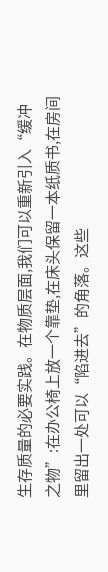生存质量的必要实践。在物质层面,我们可以重新引入“缓冲之物”:在办公椅上放一个靠垫,在床头保留一本纸质书,在房间里留出一处可以“陷进去”的角落。这些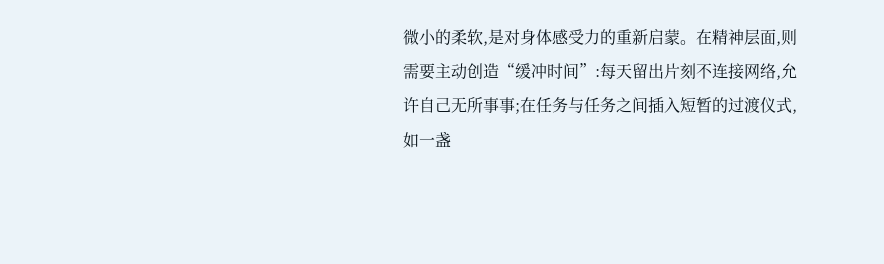微小的柔软,是对身体感受力的重新启蒙。在精神层面,则需要主动创造“缓冲时间”:每天留出片刻不连接网络,允许自己无所事事;在任务与任务之间插入短暂的过渡仪式,如一盏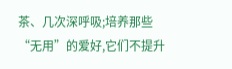茶、几次深呼吸;培养那些“无用”的爱好,它们不提升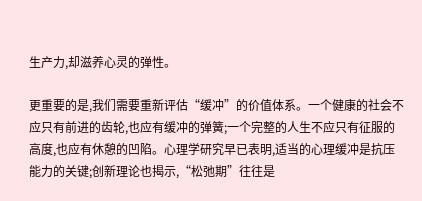生产力,却滋养心灵的弹性。

更重要的是,我们需要重新评估“缓冲”的价值体系。一个健康的社会不应只有前进的齿轮,也应有缓冲的弹簧;一个完整的人生不应只有征服的高度,也应有休憩的凹陷。心理学研究早已表明,适当的心理缓冲是抗压能力的关键;创新理论也揭示,“松弛期”往往是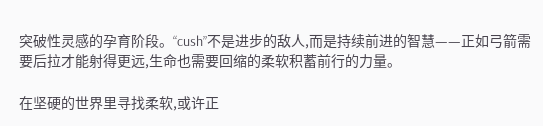突破性灵感的孕育阶段。“cush”不是进步的敌人,而是持续前进的智慧——正如弓箭需要后拉才能射得更远,生命也需要回缩的柔软积蓄前行的力量。

在坚硬的世界里寻找柔软,或许正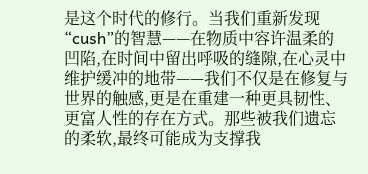是这个时代的修行。当我们重新发现“cush”的智慧——在物质中容许温柔的凹陷,在时间中留出呼吸的缝隙,在心灵中维护缓冲的地带——我们不仅是在修复与世界的触感,更是在重建一种更具韧性、更富人性的存在方式。那些被我们遗忘的柔软,最终可能成为支撑我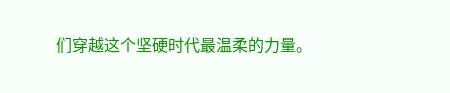们穿越这个坚硬时代最温柔的力量。